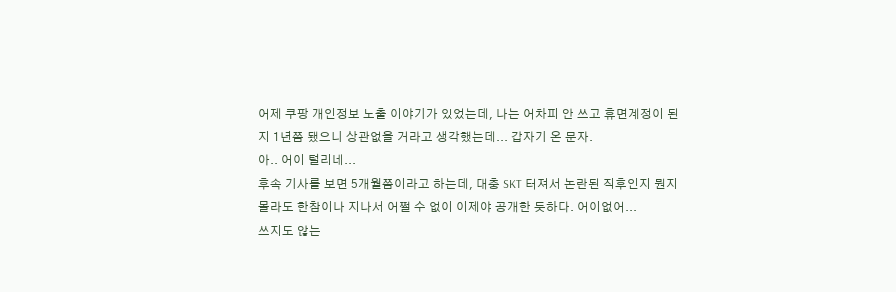어제 쿠팡 개인정보 노출 이야기가 있었는데, 나는 어차피 안 쓰고 휴면계정이 된 지 1년쯤 됐으니 상관없을 거라고 생각했는데... 갑자기 온 문자.
아.. 어이 털리네...
후속 기사를 보면 5개월쯤이라고 하는데, 대충 SKT 터져서 논란된 직후인지 뭔지 몰라도 한참이나 지나서 어쩔 수 없이 이제야 공개한 듯하다. 어이없어...
쓰지도 않는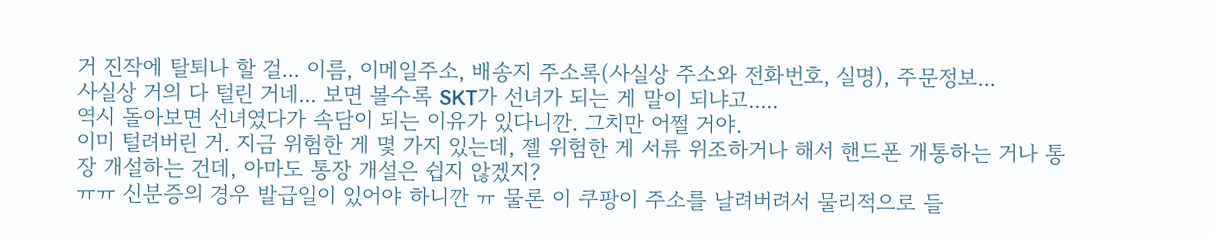거 진작에 탈퇴나 할 걸... 이름, 이메일주소, 배송지 주소록(사실상 주소와 전화번호, 실명), 주문정보...
사실상 거의 다 털린 거네... 보면 볼수록 SKT가 선녀가 되는 게 말이 되냐고.....
역시 돌아보면 선녀였다가 속담이 되는 이유가 있다니깐. 그치만 어쩔 거야.
이미 털려버린 거. 지금 위험한 게 몇 가지 있는데, 젤 위험한 게 서류 위조하거나 해서 핸드폰 개통하는 거나 통장 개설하는 건데, 아마도 통장 개설은 쉽지 않겠지?
ㅠㅠ 신분증의 경우 발급일이 있어야 하니깐 ㅠ 물론 이 쿠팡이 주소를 날려버려서 물리적으로 들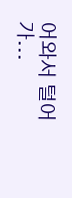어와서 털어가...